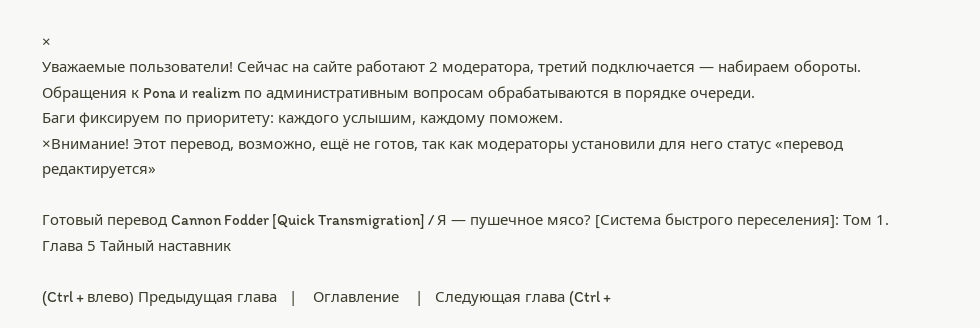×
Уважаемые пользователи! Сейчас на сайте работают 2 модератора, третий подключается — набираем обороты.
Обращения к Pona и realizm по административным вопросам обрабатываются в порядке очереди.
Баги фиксируем по приоритету: каждого услышим, каждому поможем.
×Внимание! Этот перевод, возможно, ещё не готов, так как модераторы установили для него статус «перевод редактируется»

Готовый перевод Cannon Fodder [Quick Transmigration] / Я — пушечное мясо? [Система быстрого переселения]: Том 1. Глава 5 Тайный наставник

(Ctrl + влево) Предыдущая глава   |    Оглавление    |   Следующая глава (Ctrl +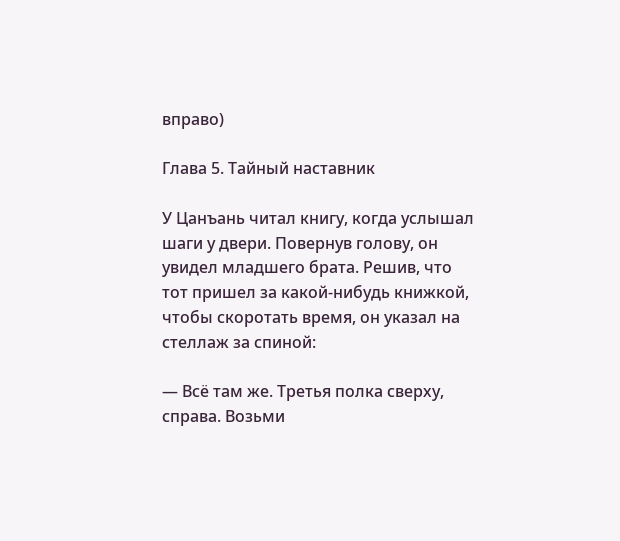вправо)

Глава 5. Тайный наставник

У Цанъань читал книгу, когда услышал шаги у двери. Повернув голову, он увидел младшего брата. Решив, что тот пришел за какой-нибудь книжкой, чтобы скоротать время, он указал на стеллаж за спиной:

— Всё там же. Третья полка сверху, справа. Возьми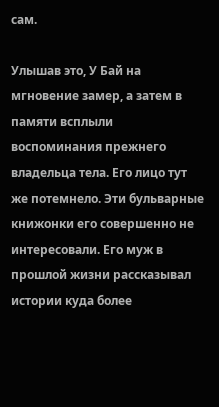сам.

Улышав это, У Бай на мгновение замер, а затем в памяти всплыли воспоминания прежнего владельца тела. Его лицо тут же потемнело. Эти бульварные книжонки его совершенно не интересовали. Его муж в прошлой жизни рассказывал истории куда более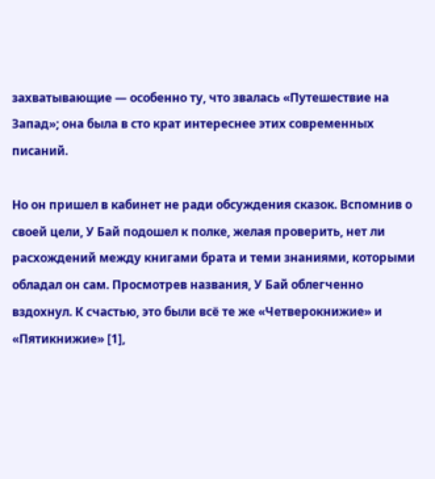захватывающие — особенно ту, что звалась «Путешествие на Запад»; она была в сто крат интереснее этих современных писаний.

Но он пришел в кабинет не ради обсуждения сказок. Вспомнив о своей цели, У Бай подошел к полке, желая проверить, нет ли расхождений между книгами брата и теми знаниями, которыми обладал он сам. Просмотрев названия, У Бай облегченно вздохнул. К счастью, это были всё те же «Четверокнижие» и «Пятикнижие» [1],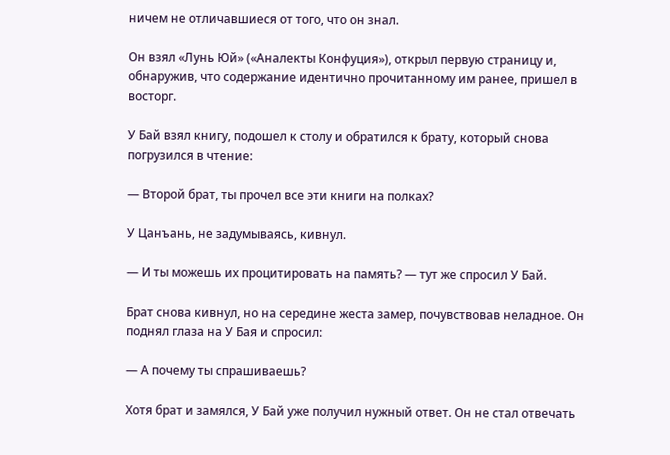ничем не отличавшиеся от того, что он знал.

Он взял «Лунь Юй» («Аналекты Конфуция»), открыл первую страницу и, обнаружив, что содержание идентично прочитанному им ранее, пришел в восторг.

У Бай взял книгу, подошел к столу и обратился к брату, который снова погрузился в чтение:

— Второй брат, ты прочел все эти книги на полках?

У Цанъань, не задумываясь, кивнул.

— И ты можешь их процитировать на память? — тут же спросил У Бай.

Брат снова кивнул, но на середине жеста замер, почувствовав неладное. Он поднял глаза на У Бая и спросил:

— А почему ты спрашиваешь?

Хотя брат и замялся, У Бай уже получил нужный ответ. Он не стал отвечать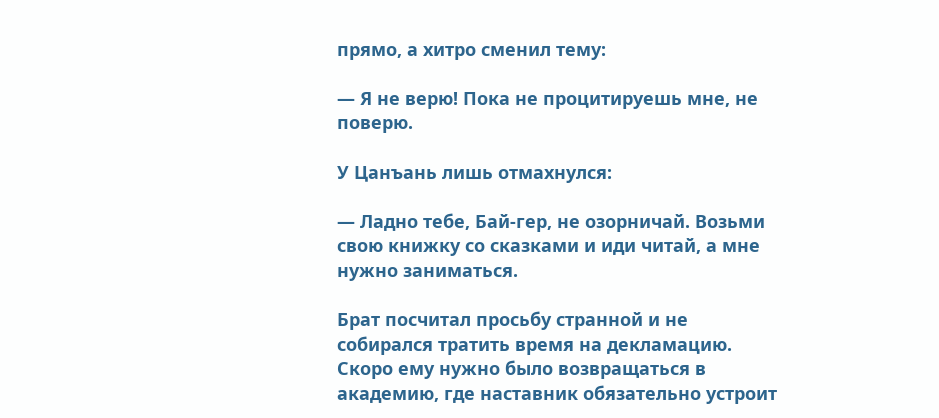прямо, а хитро сменил тему:

— Я не верю! Пока не процитируешь мне, не поверю.

У Цанъань лишь отмахнулся:

— Ладно тебе, Бай-гер, не озорничай. Возьми свою книжку со сказками и иди читай, а мне нужно заниматься.

Брат посчитал просьбу странной и не собирался тратить время на декламацию. Скоро ему нужно было возвращаться в академию, где наставник обязательно устроит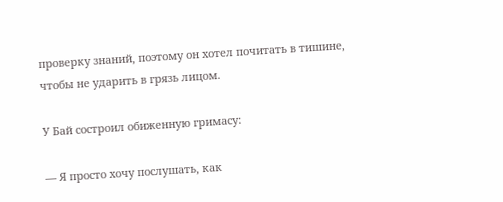проверку знаний, поэтому он хотел почитать в тишине, чтобы не ударить в грязь лицом.

У Бай состроил обиженную гримасу:

— Я просто хочу послушать, как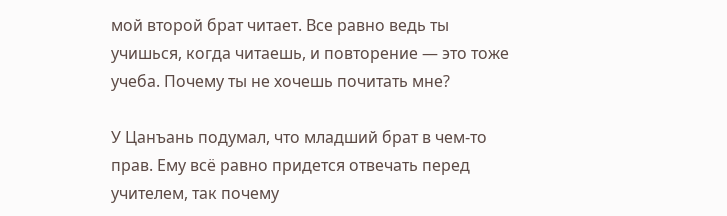мой второй брат читает. Все равно ведь ты учишься, когда читаешь, и повторение — это тоже учеба. Почему ты не хочешь почитать мне?

У Цанъань подумал, что младший брат в чем-то прав. Ему всё равно придется отвечать перед учителем, так почему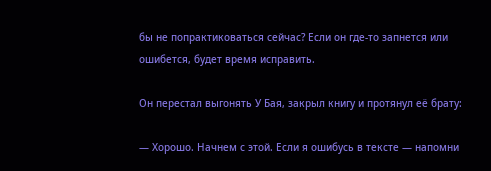бы не попрактиковаться сейчас? Если он где-то запнется или ошибется, будет время исправить.

Он перестал выгонять У Бая, закрыл книгу и протянул её брату:

— Хорошо. Начнем с этой. Если я ошибусь в тексте — напомни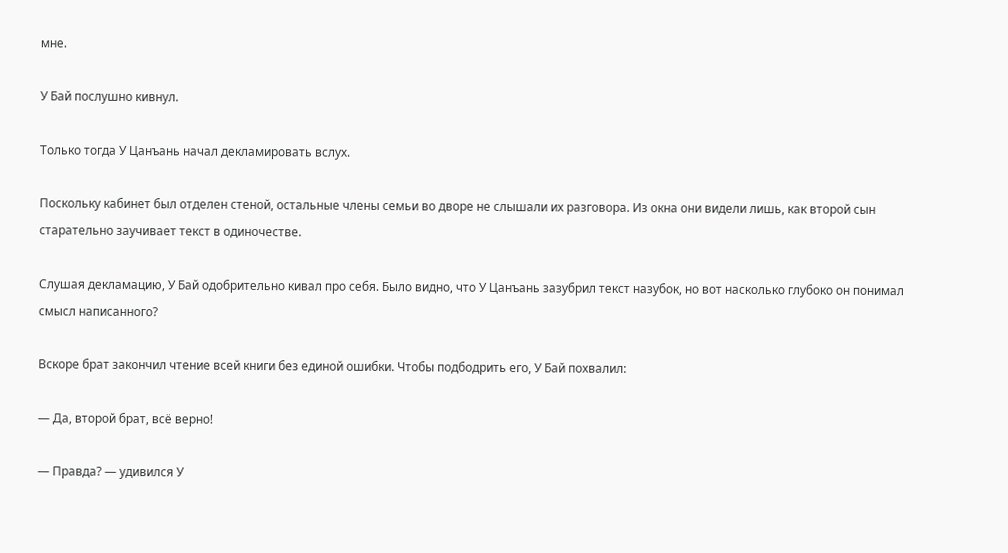мне.

У Бай послушно кивнул.

Только тогда У Цанъань начал декламировать вслух.

Поскольку кабинет был отделен стеной, остальные члены семьи во дворе не слышали их разговора. Из окна они видели лишь, как второй сын старательно заучивает текст в одиночестве.

Слушая декламацию, У Бай одобрительно кивал про себя. Было видно, что У Цанъань зазубрил текст назубок, но вот насколько глубоко он понимал смысл написанного?

Вскоре брат закончил чтение всей книги без единой ошибки. Чтобы подбодрить его, У Бай похвалил:

— Да, второй брат, всё верно!

— Правда? — удивился У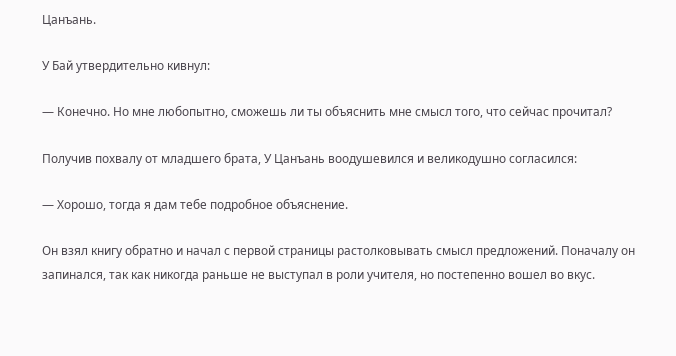Цанъань.

У Бай утвердительно кивнул:

— Конечно. Но мне любопытно, сможешь ли ты объяснить мне смысл того, что сейчас прочитал?

Получив похвалу от младшего брата, У Цанъань воодушевился и великодушно согласился:

— Хорошо, тогда я дам тебе подробное объяснение.

Он взял книгу обратно и начал с первой страницы растолковывать смысл предложений. Поначалу он запинался, так как никогда раньше не выступал в роли учителя, но постепенно вошел во вкус.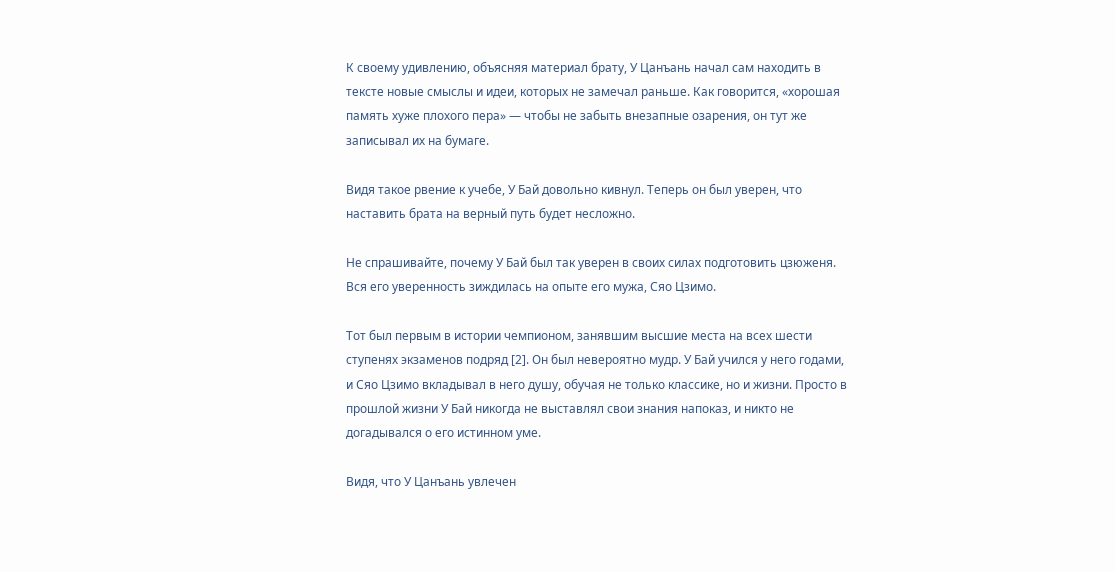К своему удивлению, объясняя материал брату, У Цанъань начал сам находить в тексте новые смыслы и идеи, которых не замечал раньше. Как говорится, «хорошая память хуже плохого пера» — чтобы не забыть внезапные озарения, он тут же записывал их на бумаге.

Видя такое рвение к учебе, У Бай довольно кивнул. Теперь он был уверен, что наставить брата на верный путь будет несложно.

Не спрашивайте, почему У Бай был так уверен в своих силах подготовить цзюженя. Вся его уверенность зиждилась на опыте его мужа, Сяо Цзимо.

Тот был первым в истории чемпионом, занявшим высшие места на всех шести ступенях экзаменов подряд [2]. Он был невероятно мудр. У Бай учился у него годами, и Сяо Цзимо вкладывал в него душу, обучая не только классике, но и жизни. Просто в прошлой жизни У Бай никогда не выставлял свои знания напоказ, и никто не догадывался о его истинном уме.

Видя, что У Цанъань увлечен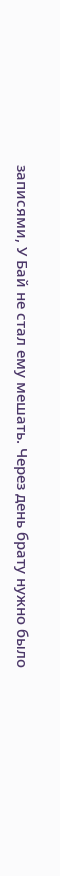записями, У Бай не стал ему мешать. Через день брату нужно было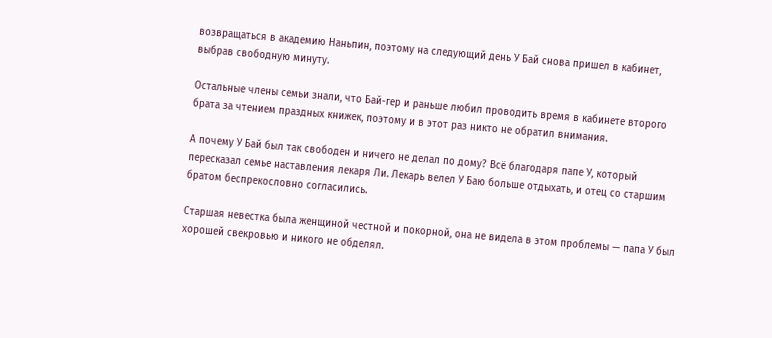возвращаться в академию Наньпин, поэтому на следующий день У Бай снова пришел в кабинет, выбрав свободную минуту.

Остальные члены семьи знали, что Бай-гер и раньше любил проводить время в кабинете второго брата за чтением праздных книжек, поэтому и в этот раз никто не обратил внимания.

А почему У Бай был так свободен и ничего не делал по дому? Всё благодаря папе У, который пересказал семье наставления лекаря Ли. Лекарь велел У Баю больше отдыхать, и отец со старшим братом беспрекословно согласились.

Старшая невестка была женщиной честной и покорной, она не видела в этом проблемы — папа У был хорошей свекровью и никого не обделял.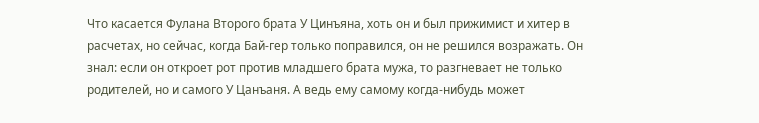Что касается Фулана Второго брата У Цинъяна, хоть он и был прижимист и хитер в расчетах, но сейчас, когда Бай-гер только поправился, он не решился возражать. Он знал: если он откроет рот против младшего брата мужа, то разгневает не только родителей, но и самого У Цанъаня. А ведь ему самому когда-нибудь может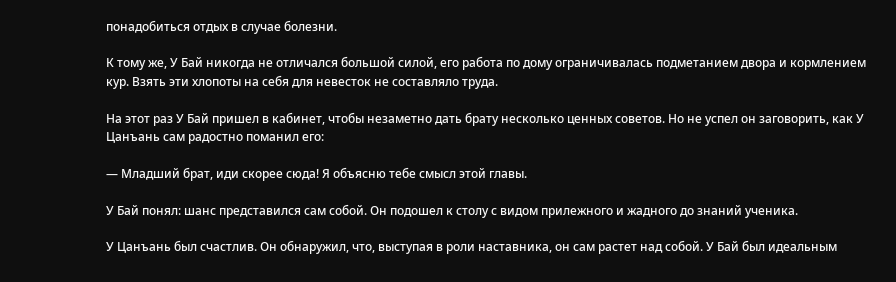понадобиться отдых в случае болезни.

К тому же, У Бай никогда не отличался большой силой, его работа по дому ограничивалась подметанием двора и кормлением кур. Взять эти хлопоты на себя для невесток не составляло труда.

На этот раз У Бай пришел в кабинет, чтобы незаметно дать брату несколько ценных советов. Но не успел он заговорить, как У Цанъань сам радостно поманил его:

— Младший брат, иди скорее сюда! Я объясню тебе смысл этой главы.

У Бай понял: шанс представился сам собой. Он подошел к столу с видом прилежного и жадного до знаний ученика.

У Цанъань был счастлив. Он обнаружил, что, выступая в роли наставника, он сам растет над собой. У Бай был идеальным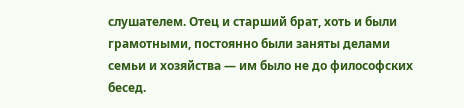слушателем. Отец и старший брат, хоть и были грамотными, постоянно были заняты делами семьи и хозяйства — им было не до философских бесед.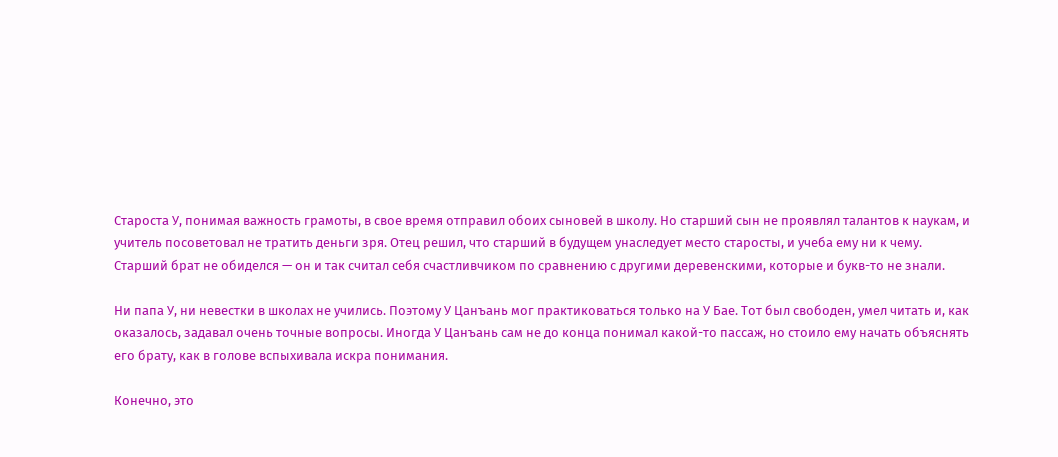Староста У, понимая важность грамоты, в свое время отправил обоих сыновей в школу. Но старший сын не проявлял талантов к наукам, и учитель посоветовал не тратить деньги зря. Отец решил, что старший в будущем унаследует место старосты, и учеба ему ни к чему. Старший брат не обиделся — он и так считал себя счастливчиком по сравнению с другими деревенскими, которые и букв-то не знали.

Ни папа У, ни невестки в школах не учились. Поэтому У Цанъань мог практиковаться только на У Бае. Тот был свободен, умел читать и, как оказалось, задавал очень точные вопросы. Иногда У Цанъань сам не до конца понимал какой-то пассаж, но стоило ему начать объяснять его брату, как в голове вспыхивала искра понимания.

Конечно, это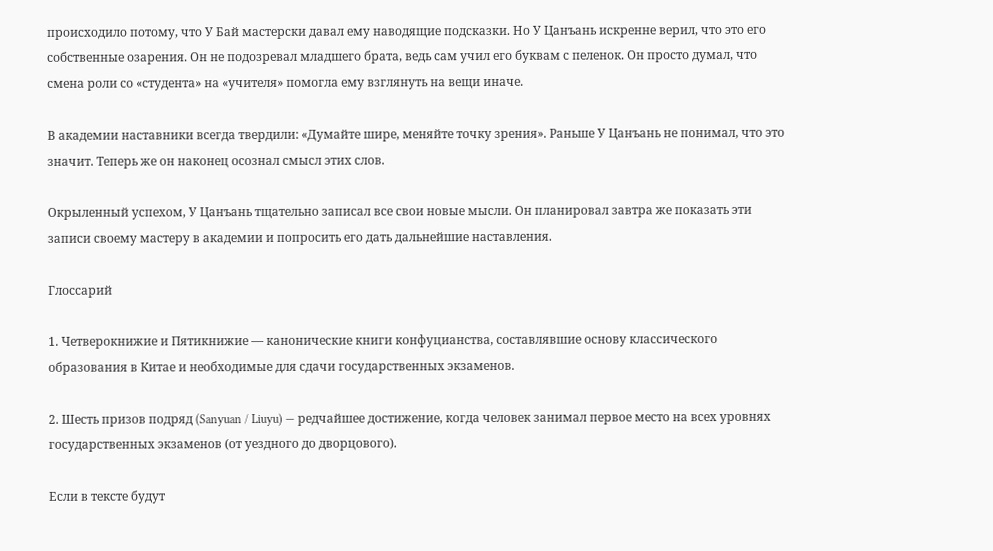происходило потому, что У Бай мастерски давал ему наводящие подсказки. Но У Цанъань искренне верил, что это его собственные озарения. Он не подозревал младшего брата, ведь сам учил его буквам с пеленок. Он просто думал, что смена роли со «студента» на «учителя» помогла ему взглянуть на вещи иначе.

В академии наставники всегда твердили: «Думайте шире, меняйте точку зрения». Раньше У Цанъань не понимал, что это значит. Теперь же он наконец осознал смысл этих слов.

Окрыленный успехом, У Цанъань тщательно записал все свои новые мысли. Он планировал завтра же показать эти записи своему мастеру в академии и попросить его дать дальнейшие наставления.

Глоссарий

1. Четверокнижие и Пятикнижие — канонические книги конфуцианства, составлявшие основу классического образования в Китае и необходимые для сдачи государственных экзаменов.

2. Шесть призов подряд (Sanyuan / Liuyu) — редчайшее достижение, когда человек занимал первое место на всех уровнях государственных экзаменов (от уездного до дворцового).

Если в тексте будут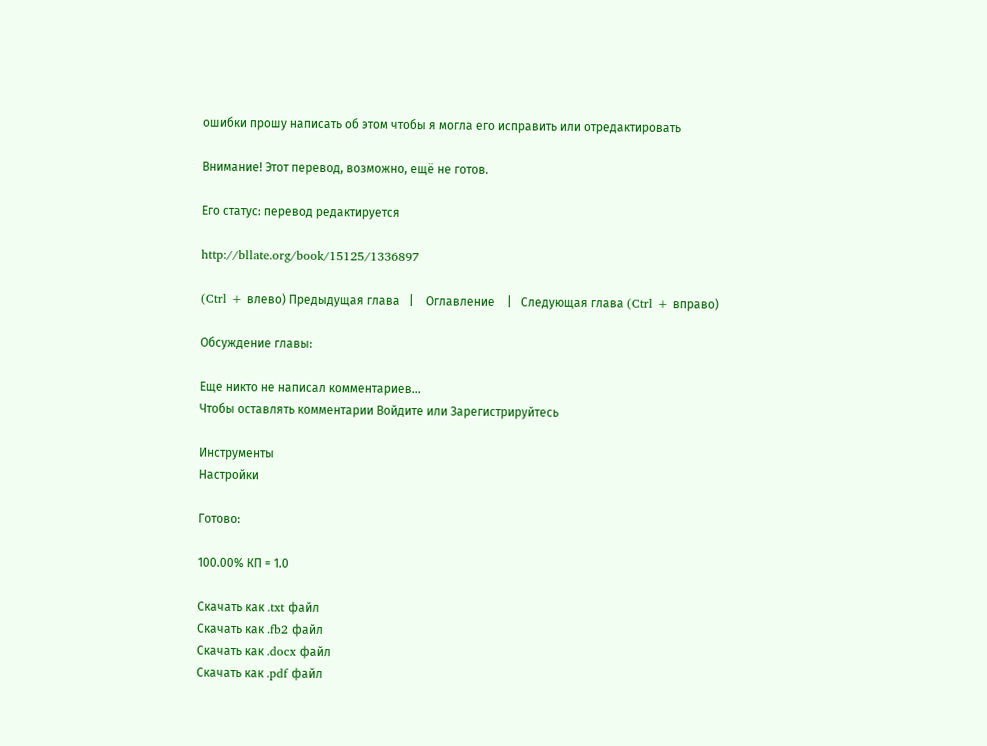ошибки прошу написать об этом чтобы я могла его исправить или отредактировать

Внимание! Этот перевод, возможно, ещё не готов.

Его статус: перевод редактируется

http://bllate.org/book/15125/1336897

(Ctrl + влево) Предыдущая глава   |    Оглавление    |   Следующая глава (Ctrl + вправо)

Обсуждение главы:

Еще никто не написал комментариев...
Чтобы оставлять комментарии Войдите или Зарегистрируйтесь

Инструменты
Настройки

Готово:

100.00% КП = 1.0

Скачать как .txt файл
Скачать как .fb2 файл
Скачать как .docx файл
Скачать как .pdf файл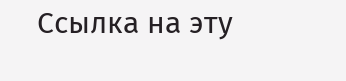Ссылка на эту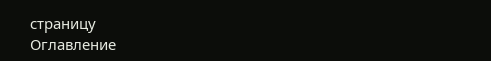страницу
Оглавление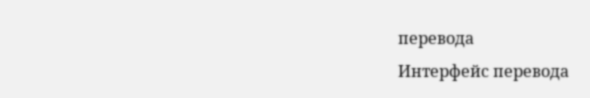перевода
Интерфейс перевода